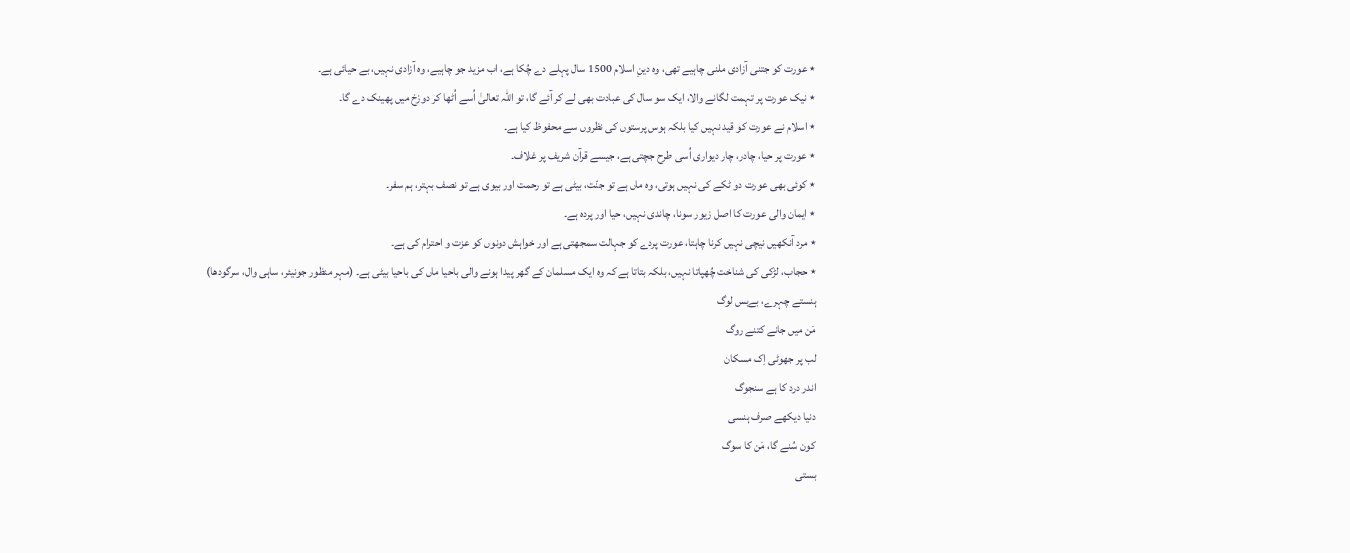٭ عورت کو جتنی آزادی ملنی چاہیے تھی، وہ دینِ اسلام 1500 سال پہلے دے چُکا ہے، اب مزید جو چاہیے، وہ آزادی نہیں، بے حیائی ہے۔
٭ نیک عورت پر تہمت لگانے والا، ایک سو سال کی عبادت بھی لے کر آئے گا، تو اللہ تعالیٰ اُسے اُٹھا کر دوزخ میں پھینک دے گا۔
٭ اسلام نے عورت کو قید نہیں کیا بلکہ ہوس پرستوں کی نظروں سے محفوظ کیا ہے۔
٭ عورت پر حیا، چادر، چار دیواری اُسی طرح جچتی ہے، جیسے قرآن شریف پر غلاف۔
٭ کوئی بھی عورت دو ٹکے کی نہیں ہوتی، وہ ماں ہے تو جنّت، بیٹی ہے تو رحمت اور بیوی ہے تو نصف بہتر، ہم سفر۔
٭ ایمان والی عورت کا اصل زیور سونا، چاندی نہیں، حیا اور پردہ ہے۔
٭ مرد آنکھیں نیچی نہیں کرنا چاہتا، عورت پردے کو جہالت سمجھتی ہے اور خواہش دونوں کو عزت و احترام کی ہے۔
٭ حجاب، لڑکی کی شناخت چُھپاتا نہیں، بلکہ بتاتا ہے کہ وہ ایک مسلمان کے گھر پیدا ہونے والی باحیا ماں کی باحیا بیٹی ہے۔ (مہر منظور جونیئر، ساہی وال، سرگودھا)
ہنستے چہرے، بےبس لوگ
مَن میں جانے کتنے روگ
لب پر جھوٹی اِک مسکان
اندر درد کا ہے سنجوگ
دنیا دیکھے صرف ہنسی
کون سُنے گا، مَن کا سوگ
بستی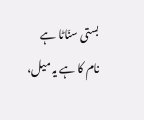بستی سنّاٹا ہے
نام کا ہے یہ میل،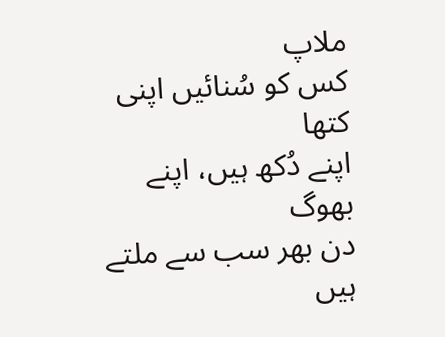ملاپ
کس کو سُنائیں اپنی کتھا
اپنے دُکھ ہیں، اپنے بھوگ
دن بھر سب سے ملتے ہیں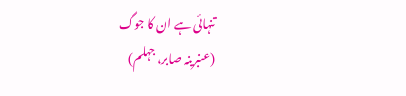تنہائی ہے ان کا جوگ
(عنبرینہ صابر، جہلم)